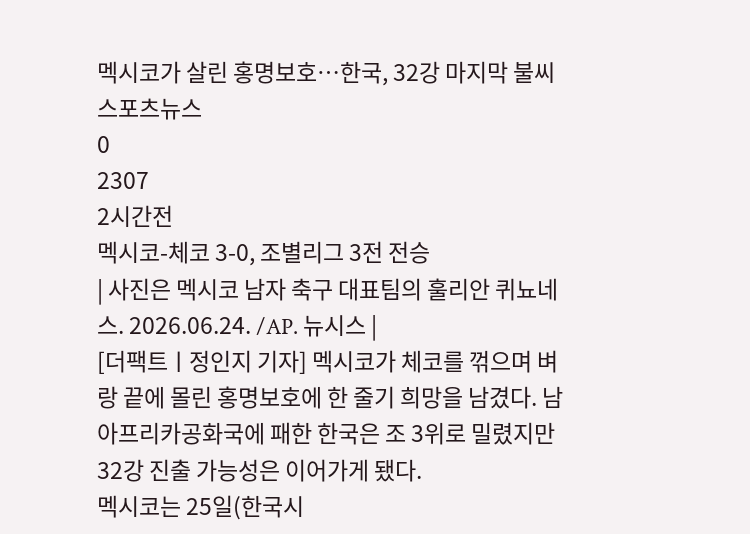멕시코가 살린 홍명보호…한국, 32강 마지막 불씨
스포츠뉴스
0
2307
2시간전
멕시코-체코 3-0, 조별리그 3전 전승
| 사진은 멕시코 남자 축구 대표팀의 훌리안 퀴뇨네스. 2026.06.24. /AP. 뉴시스 |
[더팩트ㅣ정인지 기자] 멕시코가 체코를 꺾으며 벼랑 끝에 몰린 홍명보호에 한 줄기 희망을 남겼다. 남아프리카공화국에 패한 한국은 조 3위로 밀렸지만 32강 진출 가능성은 이어가게 됐다.
멕시코는 25일(한국시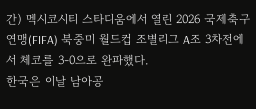간) 멕시코시티 스타디움에서 열린 2026 국제축구연맹(FIFA) 북중미 월드컵 조별리그 A조 3차전에서 체코를 3-0으로 완파했다.
한국은 이날 남아공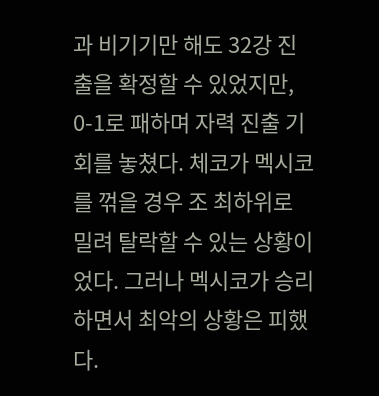과 비기기만 해도 32강 진출을 확정할 수 있었지만, 0-1로 패하며 자력 진출 기회를 놓쳤다. 체코가 멕시코를 꺾을 경우 조 최하위로 밀려 탈락할 수 있는 상황이었다. 그러나 멕시코가 승리하면서 최악의 상황은 피했다.